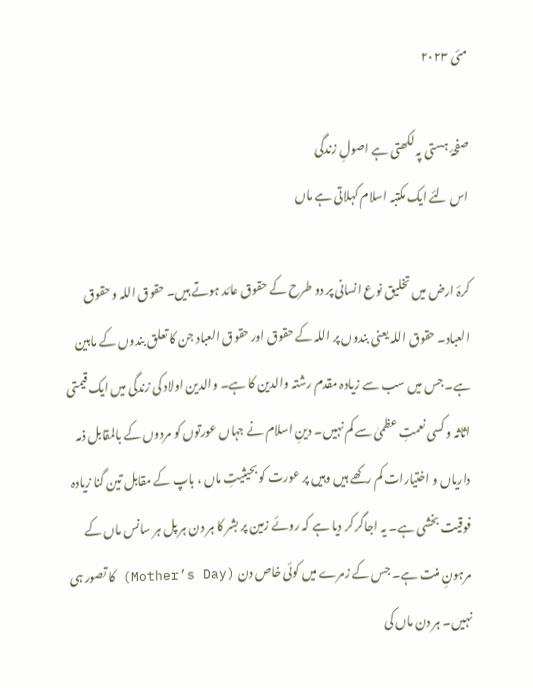مئی ۲۰۲۳

صفحۂ ہستی پہ لکھتی ہے اصولِ زندگی
اس لئے ایک مکتبہ اسلام کہلاتی ہے ماں

کرۂ ارض میں تخلیق نوع انسانی پر دو طرح کے حقوق عائد ہوتے ہیں۔ حقوق اللہ و حقوق العباد۔ حقوق اللہ یعنی بندوں پر اللہ کے حقوق اور حقوق العباد جن کا تعلق بندوں کے مابین ہے۔ جس میں سب سے زیادہ مقدم رشتہ والدین کا ہے۔ والدین اولاد کی زندگی میں ایک قیمتی اثاثہ و کسی نعمتِ عظمیٰ سے کم نہیں۔ دینِ اسلام نے جہاں عورتوں کو مردوں کے بالمقابل ذمہ داریاں و اختیارات کم رکھے ہیں وہیں پر عورت کو بحیثیتِ ماں ، باپ کے مقابل تین گنا زیادہ فوقیت بخشی ہے۔ یہ اجاگر کر دیا ہے کہ روئے زمین پر بشر کا ہر دن ہر پل ہر سانس ماں کے مرہونِ منت ہے۔ جس کے زمرے میں کوئی خاص دن (Mother’s Day) کا تصور ہی نہیں۔ ہر دن ماں کی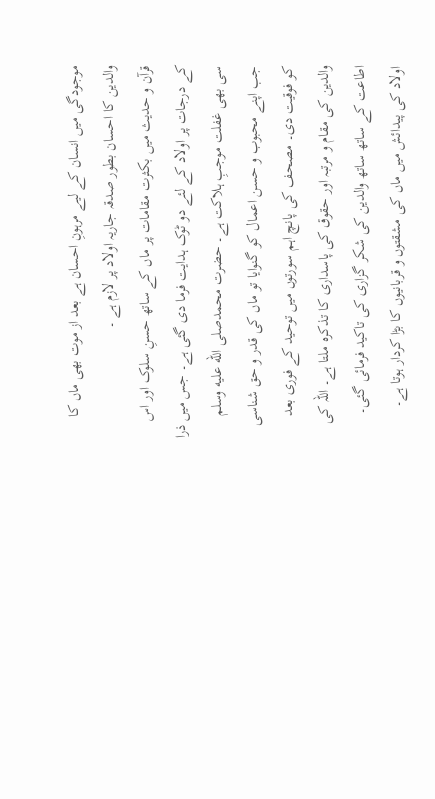موجودگی میں انسان کے لیے مرہونِ احسان ہے بعد از موت بھی ماں کا والدین کا احسان بطور صدقہ جاریہ اولاد پر لازم ہے ۔
قرآن و حدیث میں بکثرت مقامات پر ماں کے ساتھ حسنِ سلوک اور اس کے درجات پر اولاد کے لئے دو ٹوک ہدایت فرما دی گئی ہے۔ جس میں ذرا سی بھی غفلت موجبِ ہلاکت ہے۔ حضرت محمدصلى الله عليه وسلم جب اپنے محبوب و حسن اعمال کو گنوایا تو ماں کی قدر و حق شناسی کو فوقیت دی۔ مصحف کی پانچ اہم سورتوں میں توحید کے فوری بعد والدین کی مقام و مرتبہ اور حقوق کی پاسداری کا تذکرہ ملتا ہے۔ اللہ کی اطاعت کے ساتھ ساتھ والدین کی شکر گزاری کی تاکید فرمائی گئی۔ اولاد کی پیدائش میں ماں کی مشقتوں و قربانیوں کا بڑا کردار ہوتا ہے۔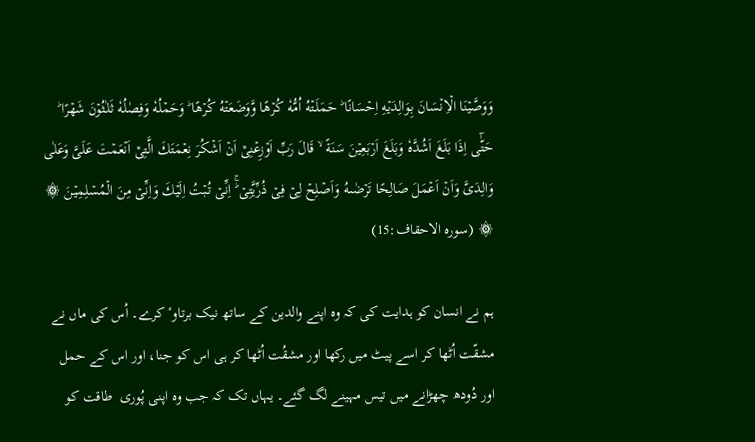وَوَصَّيۡنَا الۡاِنۡسَانَ بِوَالِدَيۡهِ اِحۡسَانًا‌ ؕ حَمَلَـتۡهُ اُمُّهٗ كُرۡهًا وَّوَضَعَتۡهُ كُرۡهًا‌ ؕ وَحَمۡلُهٗ وَفِصٰلُهٗ ثَلٰـثُوۡنَ شَهۡرًا‌ ؕ حَتّٰٓى اِذَا بَلَغَ اَشُدَّهٗ وَبَلَغَ اَرۡبَعِيۡنَ سَنَةً  ۙ قَالَ رَبِّ اَوۡزِعۡنِىۡۤ اَنۡ اَشۡكُرَ نِعۡمَتَكَ الَّتِىۡۤ اَنۡعَمۡتَ عَلَىَّ وَعَلٰى وَالِدَىَّ وَاَنۡ اَعۡمَلَ صَالِحًا تَرۡضٰٮهُ وَاَصۡلِحۡ لِىۡ فِىۡ ذُرِّيَّتِىۡ ؕۚ اِنِّىۡ تُبۡتُ اِلَيۡكَ وَاِنِّىۡ مِنَ الۡمُسۡلِمِيۡنَ ۞ ۞ (سورہ الاحقاف:15)

ہم نے انسان کو ہدایت کی کہ وہ اپنے والدین کے ساتھ نیک برتاوٴ کرے۔ اُس کی ماں نے مشقّت اُٹھا کر اسے پیٹ میں رکھا اور مشقُت اُٹھا کر ہی اس کو جنا، اور اس کے حمل  اور دُودھ چھڑانے میں تیس مہینے لگ گئے۔ یہاں تک کہ جب وہ اپنی پُوری  طاقت کو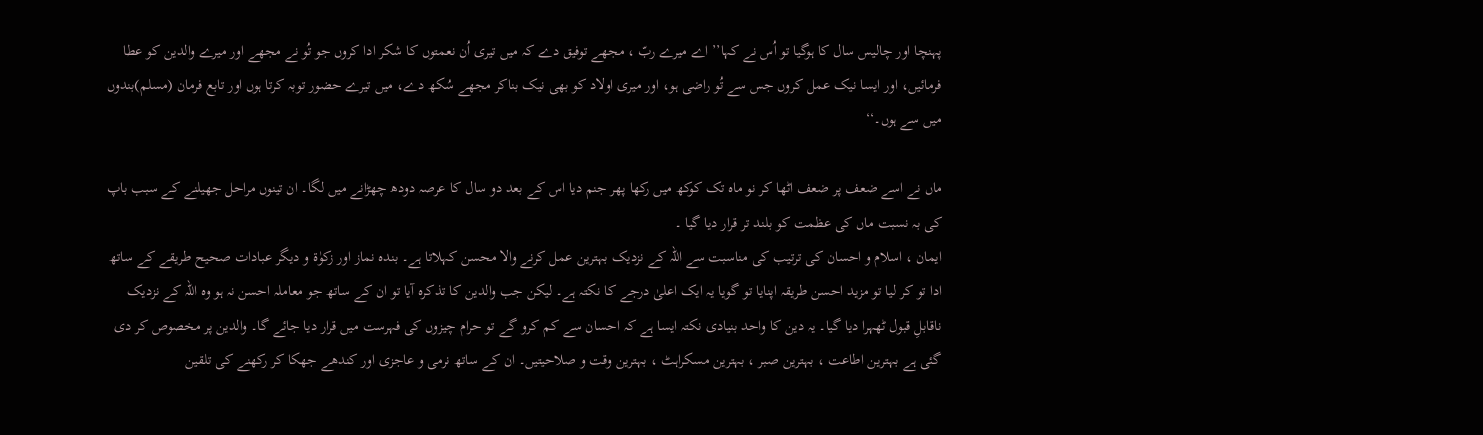پہنچا اور چالیس سال کا ہوگیا تو اُس نے کہا’’ اے میرے ربّ ، مجھے توفیق دے کہ میں تیری اُن نعمتوں کا شکر ادا کروں جو تُو نے مجھے اور میرے والدین کو عطا فرمائیں، اور ایسا نیک عمل کروں جس سے تُو راضی ہو، اور میری اولاد کو بھی نیک بناکر مجھے سُکھ دے، میں تیرے حضور توبہ کرتا ہوں اور تابع فرمان (مسلم)بندوں میں سے ہوں۔‘‘

ماں نے اسے ضعف پر ضعف اٹھا کر نو ماہ تک کوکھ میں رکھا پھر جنم دیا اس کے بعد دو سال کا عرصہ دودھ چھڑانے میں لگا۔ ان تینوں مراحل جھیلنے کے سبب باپ کی بہ نسبت ماں کی عظمت کو بلند تر قرار دیا گیا ۔
ایمان ، اسلام و احسان کی ترتیب کی مناسبت سے اللہ کے نزدیک بہترین عمل کرنے والا محسن کہلاتا ہے۔ بندہ نماز اور زکوٰۃ و دیگر عبادات صحیح طریقے کے ساتھ ادا تو کر لیا تو مزید احسن طریقہ اپنایا تو گویا یہ ایک اعلیٰ درجے کا نکتہ ہے۔ لیکن جب والدین کا تذکرہ آیا تو ان کے ساتھ جو معاملہ احسن نہ ہو وہ اللہ کے نزدیک ناقابلِ قبول ٹھہرا دیا گیا۔ یہ دین کا واحد بنیادی نکتہ ایسا ہے کہ احسان سے کم کرو گے تو حرام چیزوں کی فہرست میں قرار دیا جائے گا۔ والدین پر مخصوص کر دی گئی ہے بہترین اطاعت ، بہترین صبر ، بہترین مسکراہٹ ، بہترین وقت و صلاحیتیں۔ ان کے ساتھ نرمی و عاجزی اور کندھے جھکا کر رکھنے کی تلقین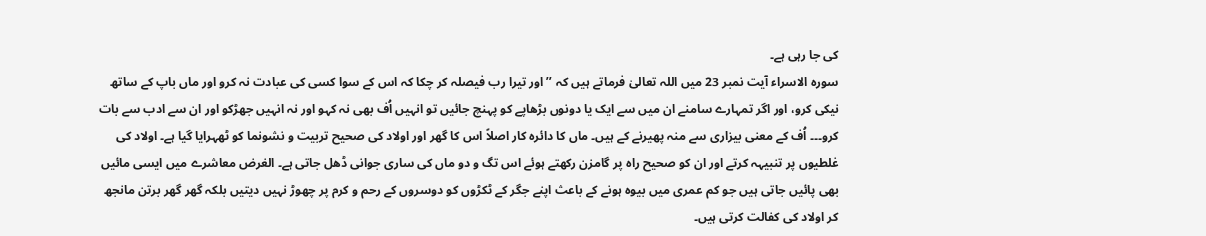کی جا رہی ہے۔
سوره الاسراء آیت نمبر 23 میں اللہ تعالیٰ فرماتے ہیں کہ ’’اور تیرا رب فیصلہ کر چکا کہ اس کے سوا کسی کی عبادت نہ کرو اور ماں باپ کے ساتھ نیکی کرو، اور اگر تمہارے سامنے ان میں سے ایک یا دونوں بڑھاپے کو پہنچ جائیں تو انہیں اُف بھی نہ کہو اور نہ انہیں جھڑکو اور ان سے ادب سے بات کرو۔۔۔ اُف کے معنی بیزاری سے منہ پھیرنے کے ہیں۔ ماں کا دائرہ کار اصلاً اس کا گھر اور اولاد کی صحیح تربیت و نشونما کو ٹھہرایا گیا ہے۔ اولاد کی غلطیوں پر تنبیہہ کرتے اور ان کو صحیح راہ پر گامزن رکھتے ہوئے اس تگ و دو ماں کی ساری جوانی ڈھل جاتی ہے۔ الغرض معاشرے میں ایسی مائیں بھی پائیں جاتی ہیں جو کم عمری میں بیوہ ہونے کے باعث اپنے جگر کے ٹکڑوں کو دوسروں کے رحم و کرم پر چھوڑ نہیں دیتیں بلکہ گھر گھر برتن مانجھ کر اولاد کی کفالت کرتی ہیں۔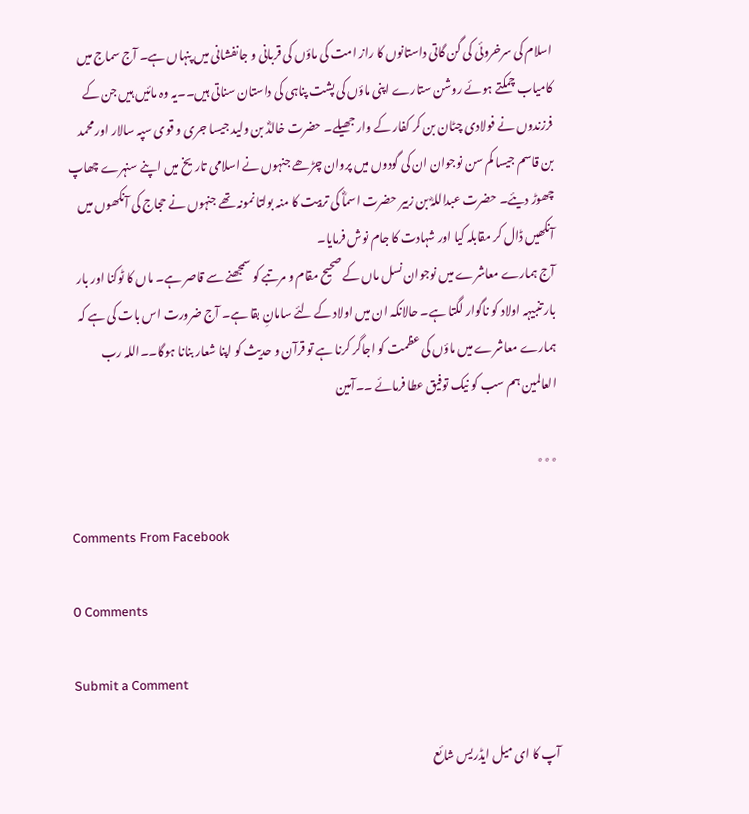اسلام کی سرخروئی کی گن گاتی داستانوں کا راز امت کی ماؤں کی قربانی و جانفشانی میں پنہاں ہے۔ آج سماج میں کامیاب چمکتے ہوئے روشن ستارے اپنی ماؤں کی پشت پناہی کی داستان سناتی ہیں۔۔یہ وہ مائیں ہیں جن کے فرزندوں نے فولادی چٹان بن کر کفار کے وار جھیلے۔ حضرت خالدؓ بن ولید جیسا جری و قوی سپہ سالار اور محمد بن قاسم جیسا کم سن نوجوان ان کی گودوں میں پروان چڑھے جنہوں نے اسلامی تاریخ میں اپنے سنہرے چھاپ چھوڑ دیئے۔ حضرت عبداللہؓ بن زبیر حضرت اسماؓ کی تربیت کا منہ بولتا نمونہ تھے جنہوں نے حجاج کی آنکھوں میں آنکھیں ڈال کر مقابلہ کیا اور شہادت کا جام نوش فرمایا۔
آج ہمارے معاشرے میں نوجوان نسل ماں کے صحیح مقام و مرتبے کو سمجھنے سے قاصر ہے۔ ماں کا ٹوکنا اور بار بار تنبیہہ اولاد کو ناگوار لگتا ہے۔ حالانکہ ان میں اولاد کے لئے سامانِ بقا ہے۔ آج ضرورت اس بات کی ہے کہ ہمارے معاشرے میں ماؤں کی عظمت کو اجاگر کرنا ہے تو قرآن و حدیث کو اپنا شعار بنانا ہوگا۔۔اللہ رب العالمین ہم سب کو نیک توفیق عطا فرمائے ۔۔آمین

٭٭٭

Comments From Facebook

0 Comments

Submit a Comment

آپ کا ای میل ایڈریس شائع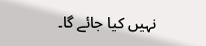نہیں کیا جائے گا۔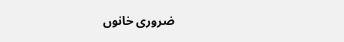ضروری خانوں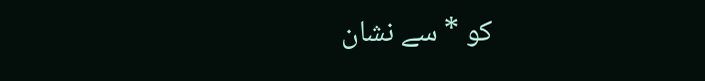کو * سے نشان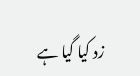زد کیا گیا ہے